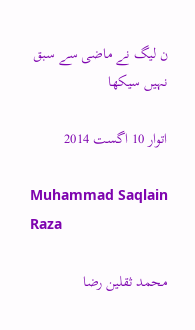ن لیگ نے ماضی سے سبق نہیں سیکھا

اتوار 10 اگست 2014

Muhammad Saqlain Raza

محمد ثقلین رضا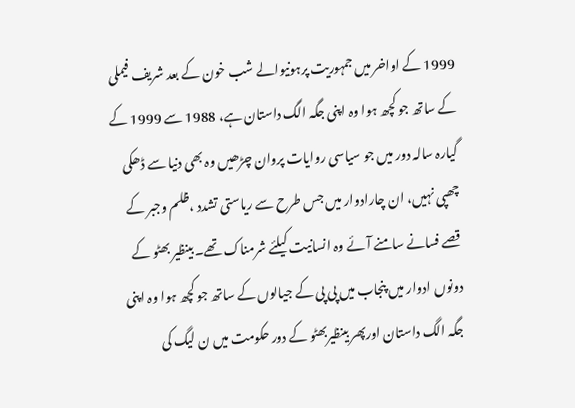1999 کے اواخر میں جمہوریت پرہونیوالے شب خون کے بعد شریف فیملی کے ساتھ جو کچھ ہوا وہ اپنی جگہ الگ داستان ہے، 1988 سے 1999 کے گیارہ سالہ دور میں جو سیاسی روایات پروان چڑھیں وہ بھی دنیا سے ڈھکی چھپی نہیں، ان چارادوار میں جس طرح سے ریاستی تشدد ،ظلم وجبر کے قصے فسانے سامنے آئے وہ انسانیت کیلئے شرمناک تھے۔ بینظیر بھٹو کے دونوں ادوار میں پنجاب میں پی پی کے جیالوں کے ساتھ جو کچھ ہوا وہ اپنی جگہ الگ داستان اورپھر بینظیربھٹو کے دور حکومت میں ن لیگ کی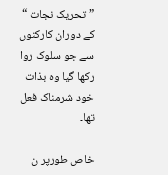”تحریک نجات “ کے دوران کارکنوں سے جو سلوک روا رکھا گیا وہ بذات خود شرمناک فعل تھا۔

خاص طورپر ن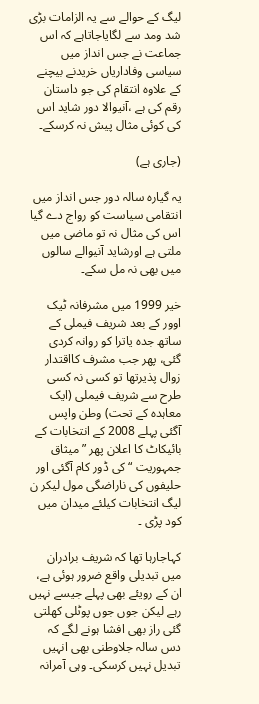لیگ کے حوالے سے یہ الزامات بڑی شد ومد سے لگایاجاتاہے کہ اس جماعت نے جس انداز میں سیاسی وفاداریاں خریدنے بیچنے کے علاوہ انتقام کی جو داستان رقم کی ہے ،آنیوالا دور شاید اس کی کوئی مثال پیش نہ کرسکے۔

(جاری ہے)

یہ گیارہ سالہ دور جس انداز میں انتقامی سیاست کو رواج دے گیا اس کی مثال نہ تو ماضی میں ملتی ہے اورشاید آنیوالے سالوں میں بھی نہ مل سکے۔

خیر 1999 میں مشرفانہ ٹیک اوور کے بعد شریف فیملی کے ساتھ جدہ یاترا کو روانہ کردی گئی، پھر جب مشرف کااقتدار زوال پذیرتھا تو کسی نہ کسی طرح سے شریف فیملی (ایک معاہدہ کے تحت) وطن واپس آگئی پہلے 2008 کے انتخابات کے بائیکاٹ کا اعلان پھر ”میثاق جمہوریت “ کی ڈور کام آگئی اور حلیفوں کی ناراضگی مول لیکر ن لیگ انتخابات کیلئے میدان میں کود پڑی ۔

کہاجارہا تھا کہ شریف برادران میں تبدیلی واقع ضرور ہوئی ہے، ان کے رویئے بھی پہلے جیسے نہیں رہے لیکن جوں جوں پوٹلی کھلتی گئی راز بھی افشا ہونے لگے کہ دس سالہ جلاوطنی بھی انہیں تبدیل نہیں کرسکی۔ وہی آمرانہ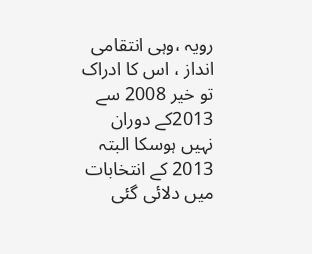رویہ ،وہی انتقامی انداز ، اس کا ادراک تو خیر 2008 سے 2013کے دوران نہیں ہوسکا البتہ 2013 کے انتخابات میں دلائی گئی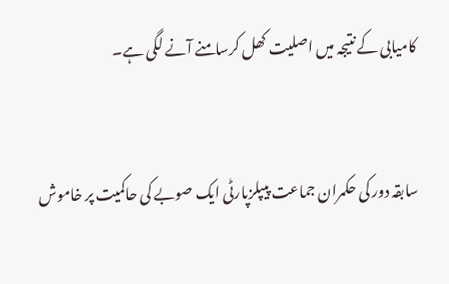کامیابی کے نتیجہ میں اصلیت کھل کرسامنے آنے لگی ہے۔


سابقہ دور کی حکمران جماعت پیپلزپارٹی ایک صوبے کی حاکمیت پر خاموش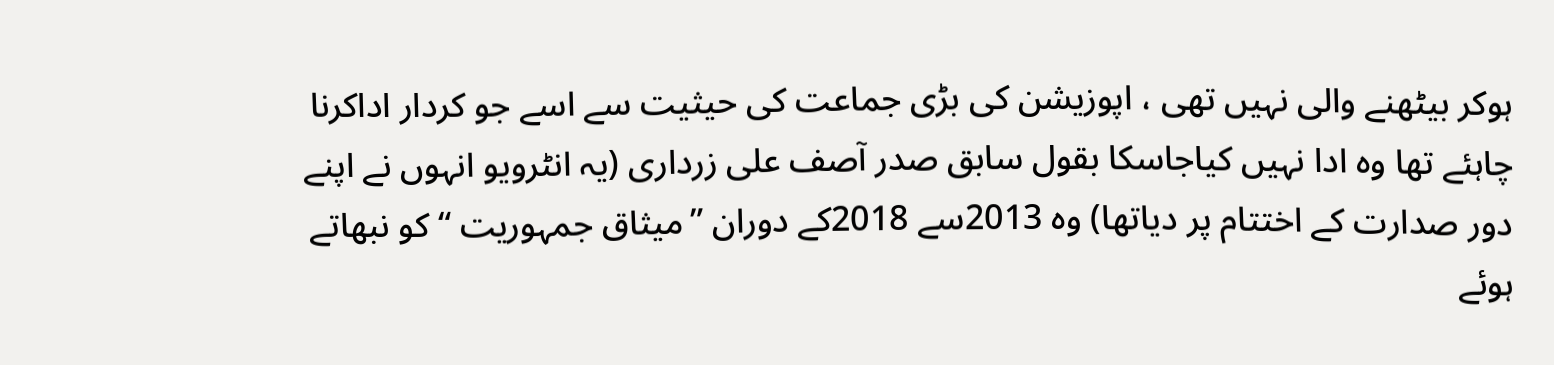ہوکر بیٹھنے والی نہیں تھی ، اپوزیشن کی بڑی جماعت کی حیثیت سے اسے جو کردار اداکرنا چاہئے تھا وہ ادا نہیں کیاجاسکا بقول سابق صدر آصف علی زرداری (یہ انٹرویو انہوں نے اپنے دور صدارت کے اختتام پر دیاتھا) وہ 2013سے 2018کے دوران ”میثاق جمہوریت “ کو نبھاتے ہوئے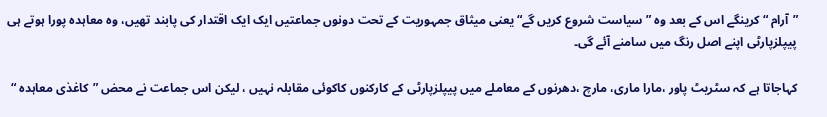”آرام “ کرینگے اس کے بعد وہ ”سیاست شروع کریں گے“ یعنی میثاق جمہوریت کے تحت دونوں جماعتیں ایک ایک اقتدار کی پابند تھیں، وہ معاہدہ پورا ہوتے ہی پیپلزپارٹی اپنے اصل رنگ میں سامنے آئے گی۔

کہاجاتا ہے کہ سٹریٹ پاور ،مارا ماری، مارچ ،دھرنوں کے معاملے میں پیپلزپارٹی کے کارکنوں کاکوئی مقابلہ نہیں ، لیکن اس جماعت نے محض ”کاغذی معاہدہ “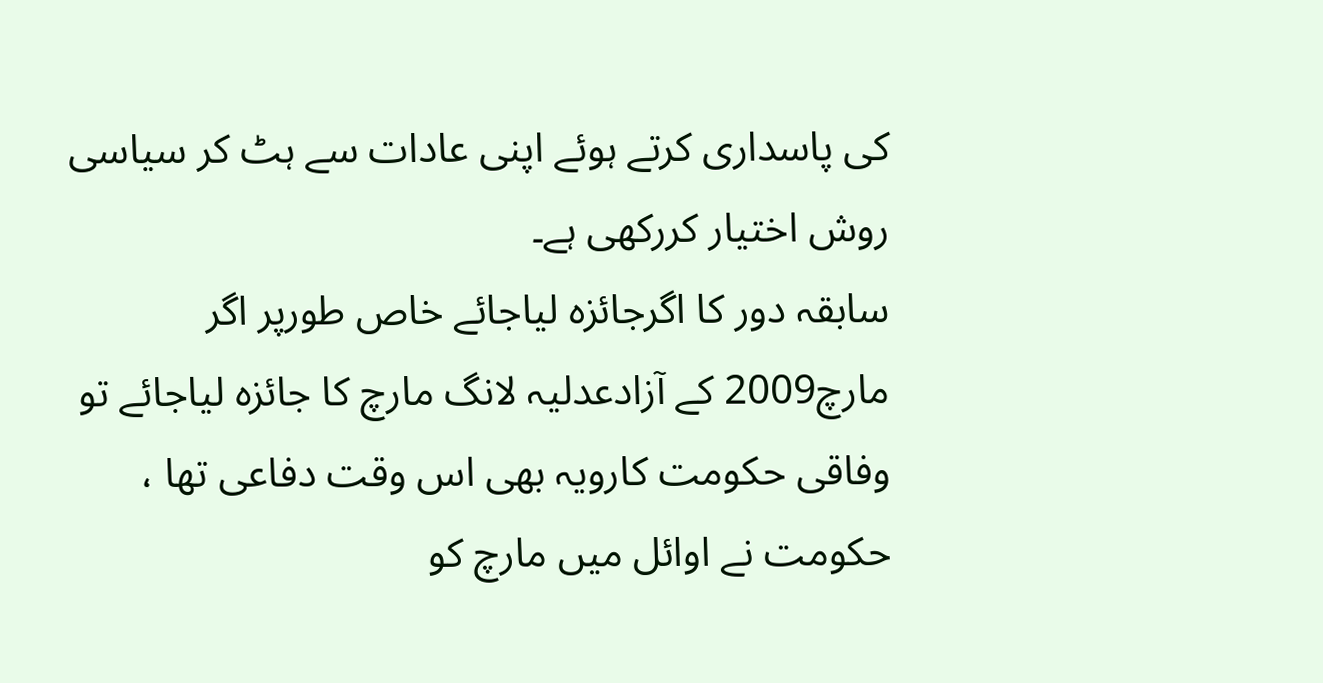کی پاسداری کرتے ہوئے اپنی عادات سے ہٹ کر سیاسی روش اختیار کررکھی ہے۔
سابقہ دور کا اگرجائزہ لیاجائے خاص طورپر اگر مارچ2009 کے آزادعدلیہ لانگ مارچ کا جائزہ لیاجائے تو وفاقی حکومت کارویہ بھی اس وقت دفاعی تھا ، حکومت نے اوائل میں مارچ کو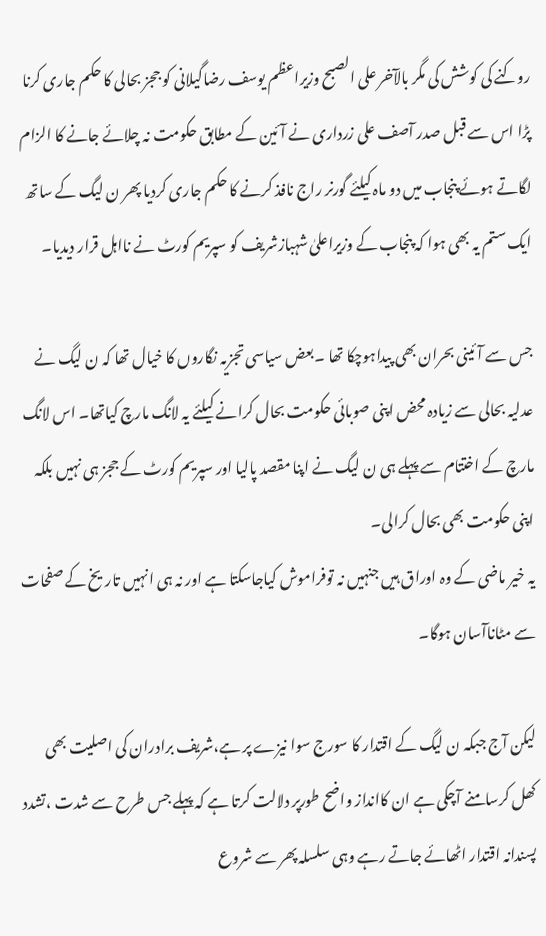روکنے کی کوشش کی مگر بالآخر علی الصبح وزیراعظم یوسف رضاگیلانی کو ججز بحالی کا حکم جاری کرنا پڑا اس سے قبل صدر آصف علی زرداری نے آئین کے مطابق حکومت نہ چلائے جانے کا الزام لگاتے ہوئے پنجاب میں دو ماہ کیلئے گورنر راج نافذ کرنے کا حکم جاری کردیا پھر ن لیگ کے ساتھ ایک ستم یہ بھی ہوا کہ پنجاب کے وزیراعلیٰ شہبازشریف کو سپریم کورٹ نے نااہل قرار دیدیا۔

جس سے آئینی بحران بھی پیداہوچکا تھا ۔بعض سیاسی تجزیہ نگاروں کا خیال تھا کہ ن لیگ نے عدلیہ بحالی سے زیادہ محض اپنی صوبائی حکومت بحال کرانے کیلئے یہ لانگ مارچ کیاتھا۔ اس لانگ مارچ کے اختتام سے پہلے ہی ن لیگ نے اپنا مقصد پالیا اور سپریم کورٹ کے ججز ہی نہیں بلکہ اپنی حکومت بھی بحال کرالی۔
یہ خیر ماضی کے وہ اوراق ہیں جنہیں نہ توفراموش کیاجاسکتا ہے اور نہ ہی انہیں تاریخ کے صفحات سے مٹاناآسان ہوگا۔

لیکن آج جبکہ ن لیگ کے اقتدار کا سورج سوا نیزے پر ہے،شریف برادران کی اصلیت بھی کھل کرسامنے آچکی ہے ان کاانداز واضح طورپر دلالت کرتا ہے کہ پہلے جس طرح سے شدت ،تشدد پسندانہ اقتدار اٹھائے جاتے رہے وہی سلسلہ پھر سے شروع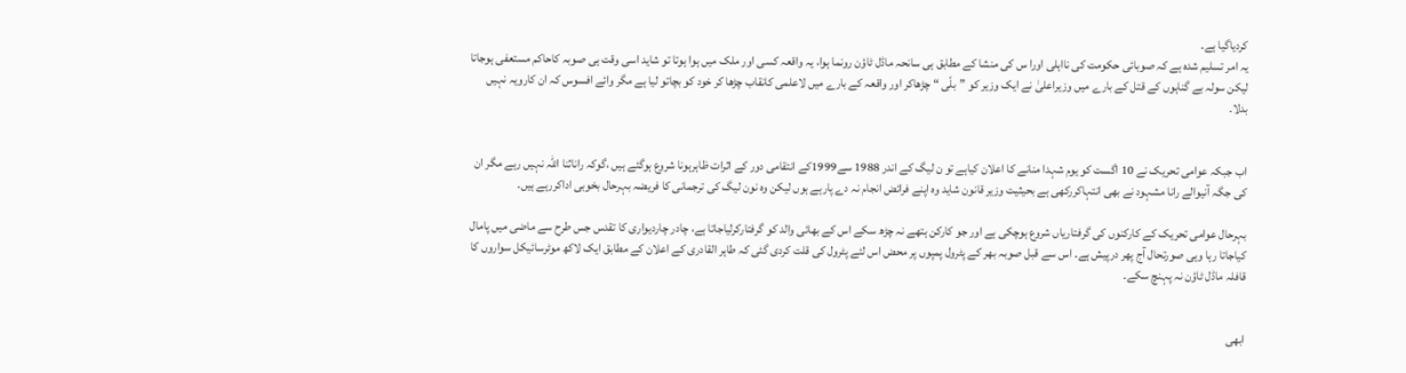کردیاگیا ہے۔
یہ امر تسلیم شدہ ہے کہ صوبائی حکومت کی نااہلی اورا س کی منشا کے مطابق ہی سانحہ ماڈل ٹاؤن رونما ہوا، یہ واقعہ کسی اور ملک میں ہوا ہوتا تو شاید اسی وقت ہی صوبہ کاحاکم مستعفی ہوجاتا لیکن سولہ بے گناہوں کے قتل کے بارے میں وزیراعلیٰ نے ایک وزیر کو ”بلّی “ چڑھاکر اور واقعہ کے بارے میں لاعلمی کانقاب چڑھا کر خود کو بچاتو لیا ہے مگر وائے افسوس کہ ان کارویہ نہیں بدلا۔


اب جبکہ عوامی تحریک نے 10 اگست کو یوم شہدا منانے کا اعلان کیاہے تو ن لیگ کے اندر 1988 سے1999کے انتقامی دور کے اثرات ظاہرہونا شروع ہوگئے ہیں ،گوکہ راناثنا اللہ نہیں رہے مگر ان کی جگہ آنیوالے رانا مشہود نے بھی انتہاکررکھی ہے بحیثیت وزیر قانون شاید وہ اپنے فرائض انجام نہ دے پارہے ہوں لیکن وہ نون لیگ کی ترجمانی کا فریضہ بہرحال بخوبی اداکررہے ہیں۔

بہرحال عوامی تحریک کے کارکنوں کی گرفتاریاں شروع ہوچکی ہے اور جو کارکن ہتھے نہ چڑھ سکے اس کے بھائی والد کو گرفتارکرلیاجاتا ہے، چادر چاردیواری کا تقدس جس طرح سے ماضی میں پامال کیاجاتا رہا وہی صورتحال آج پھر درپیش ہے۔ اس سے قبل صوبہ بھر کے پٹرول پمپوں پر محض اس لئے پٹرول کی قلت کردی گئی کہ طاہر القادری کے اعلان کے مطابق ایک لاکھ موٹرسائیکل سواروں کا قافلہ ماڈل ٹاؤن نہ پہنچ سکے۔


ابھی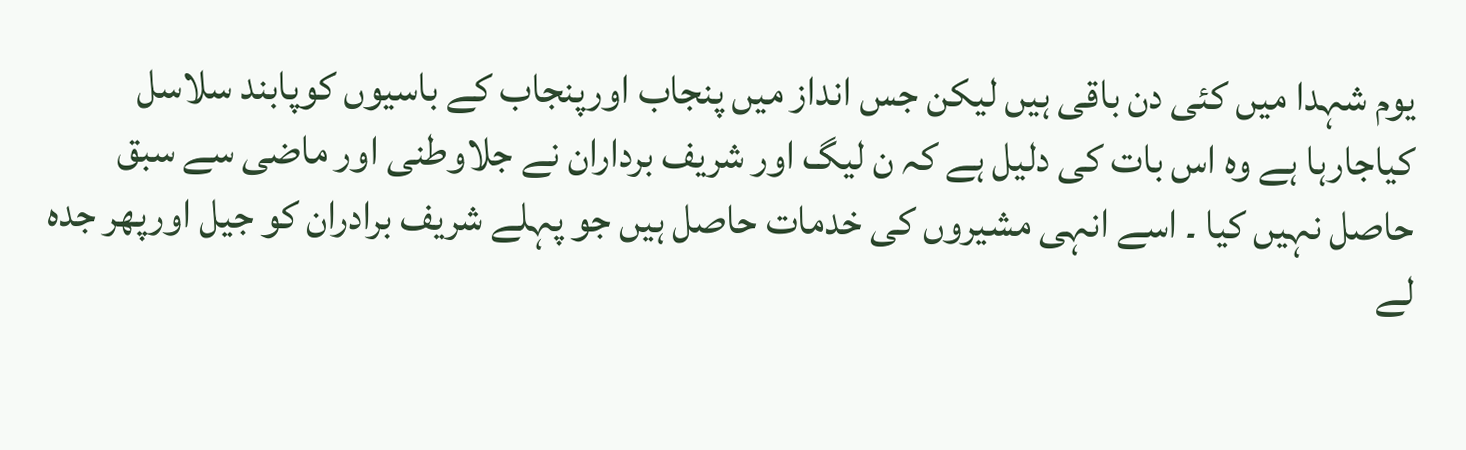یوم شہدا میں کئی دن باقی ہیں لیکن جس انداز میں پنجاب اورپنجاب کے باسیوں کوپابند سلاسل کیاجارہا ہے وہ اس بات کی دلیل ہے کہ ن لیگ اور شریف برداران نے جلاوطنی اور ماضی سے سبق حاصل نہیں کیا ۔ اسے انہی مشیروں کی خدمات حاصل ہیں جو پہلے شریف برادران کو جیل اورپھر جدہ لے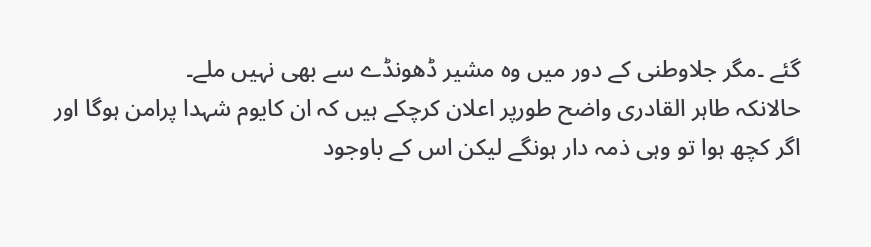گئے ۔مگر جلاوطنی کے دور میں وہ مشیر ڈھونڈے سے بھی نہیں ملے۔
حالانکہ طاہر القادری واضح طورپر اعلان کرچکے ہیں کہ ان کایوم شہدا پرامن ہوگا اور اگر کچھ ہوا تو وہی ذمہ دار ہونگے لیکن اس کے باوجود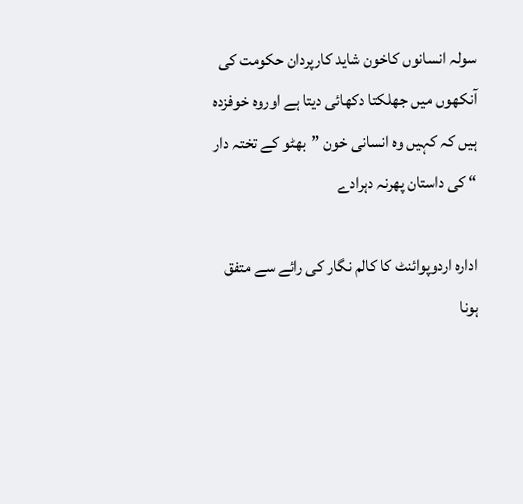سولہ انسانوں کاخون شاید کارپردان حکومت کی آنکھوں میں جھلکتا دکھائی دیتا ہے اوروہ خوفزدہ ہیں کہ کہیں وہ انسانی خون ”بھٹو کے تختہ دار “ کی داستان پھرنہ دہرادے

ادارہ اردوپوائنٹ کا کالم نگار کی رائے سے متفق ہونا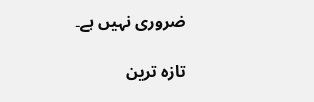ضروری نہیں ہے۔

تازہ ترین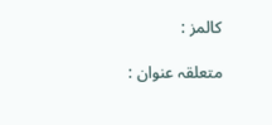کالمز :

متعلقہ عنوان :